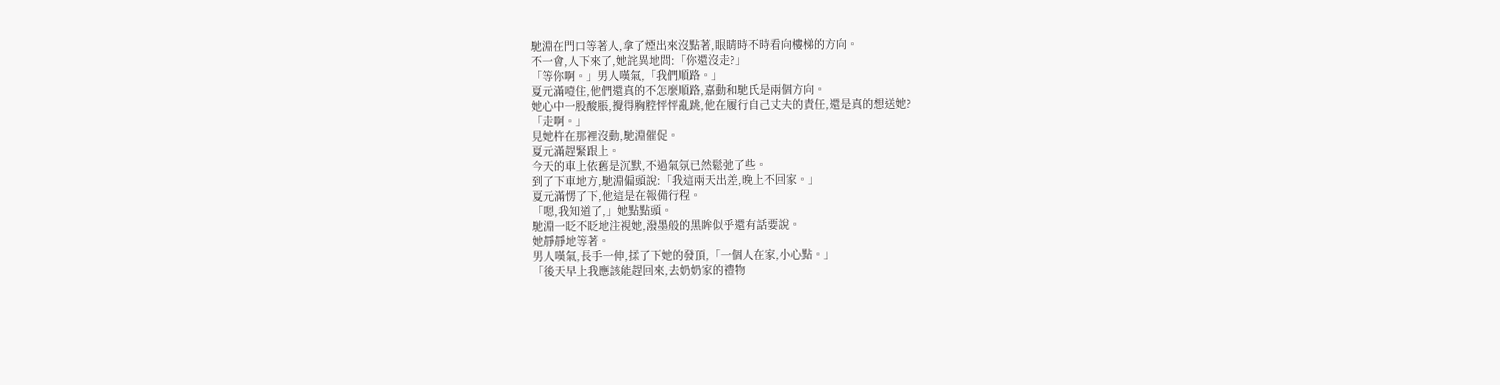馳淵在門口等著人,拿了煙出來沒點著,眼睛時不時看向樓梯的方向。
不一會,人下來了,她詫異地問:「你還沒走?」
「等你啊。」男人嘆氣,「我們順路。」
夏元滿噎住,他們還真的不怎麼順路,嘉動和馳氏是兩個方向。
她心中一股酸脹,攪得胸腔怦怦亂跳,他在履行自己丈夫的責任,還是真的想送她?
「走啊。」
見她杵在那裡沒動,馳淵催促。
夏元滿趕緊跟上。
今天的車上依舊是沉默,不過氣氛已然鬆弛了些。
到了下車地方,馳淵偏頭說:「我這兩天出差,晚上不回家。」
夏元滿愣了下,他這是在報備行程。
「嗯,我知道了,」她點點頭。
馳淵一眨不眨地注視她,潑墨般的黑眸似乎還有話要說。
她靜靜地等著。
男人嘆氣,長手一伸,揉了下她的發頂,「一個人在家,小心點。」
「後天早上我應該能趕回來,去奶奶家的禮物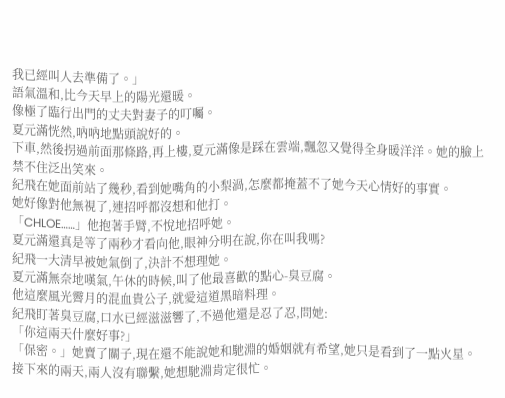我已經叫人去準備了。」
語氣溫和,比今天早上的陽光還暖。
像極了臨行出門的丈夫對妻子的叮囑。
夏元滿恍然,吶吶地點頭說好的。
下車,然後拐過前面那條路,再上樓,夏元滿像是踩在雲端,飄忽又覺得全身暖洋洋。她的臉上禁不住泛出笑來。
紀飛在她面前站了幾秒,看到她嘴角的小梨渦,怎麼都掩蓋不了她今天心情好的事實。
她好像對他無視了,連招呼都沒想和他打。
「CHLOE……」他抱著手臂,不悅地招呼她。
夏元滿還真是等了兩秒才看向他,眼神分明在說,你在叫我嗎?
紀飛一大清早被她氣倒了,決計不想理她。
夏元滿無奈地嘆氣,午休的時候,叫了他最喜歡的點心-臭豆腐。
他這麼風光霽月的混血貴公子,就愛這道黑暗料理。
紀飛盯著臭豆腐,口水已經滋滋響了,不過他還是忍了忍,問她:
「你這兩天什麼好事?」
「保密。」她賣了關子,現在還不能說她和馳淵的婚姻就有希望,她只是看到了一點火星。
接下來的兩天,兩人沒有聯繫,她想馳淵肯定很忙。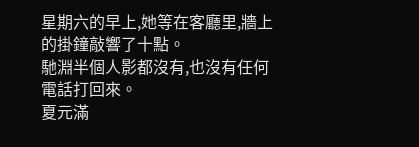星期六的早上,她等在客廳里,牆上的掛鐘敲響了十點。
馳淵半個人影都沒有,也沒有任何電話打回來。
夏元滿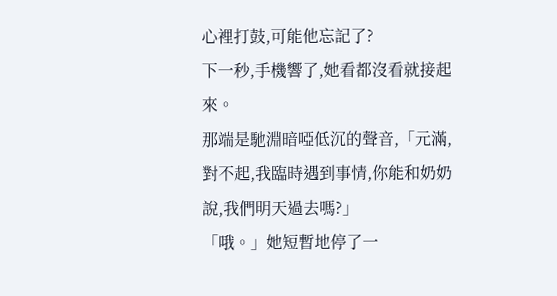心裡打鼓,可能他忘記了?
下一秒,手機響了,她看都沒看就接起來。
那端是馳淵暗啞低沉的聲音,「元滿,對不起,我臨時遇到事情,你能和奶奶說,我們明天過去嗎?」
「哦。」她短暫地停了一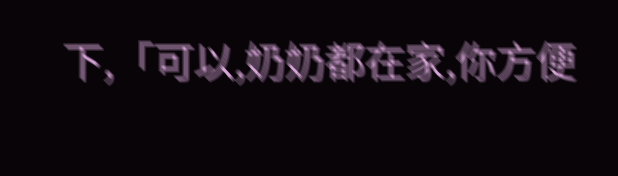下,「可以,奶奶都在家,你方便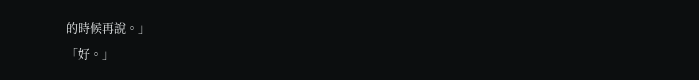的時候再說。」
「好。」